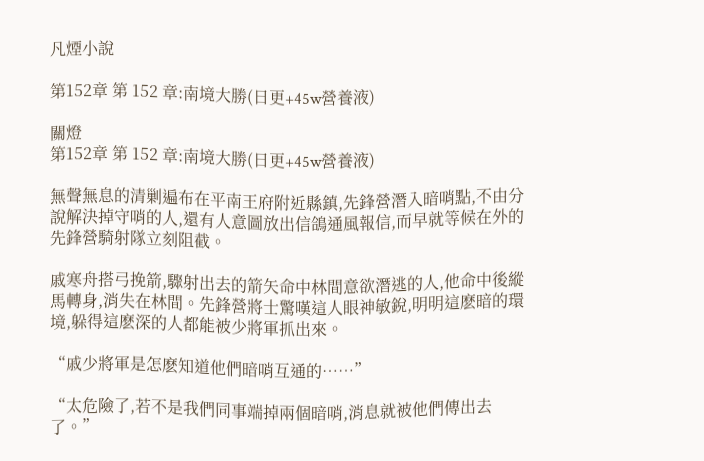凡煙小說

第152章 第 152 章:南境大勝(日更+45w營養液)

關燈
第152章 第 152 章:南境大勝(日更+45w營養液)

無聲無息的清剿遍布在平南王府附近縣鎮,先鋒營潛入暗哨點,不由分說解決掉守哨的人,還有人意圖放出信鴿通風報信,而早就等候在外的先鋒營騎射隊立刻阻截。

戚寒舟搭弓挽箭,驟射出去的箭矢命中林間意欲潛逃的人,他命中後縱馬轉身,消失在林間。先鋒營將士驚嘆這人眼神敏銳,明明這麽暗的環境,躲得這麽深的人都能被少將軍抓出來。

“戚少將軍是怎麽知道他們暗哨互通的……”

“太危險了,若不是我們同事端掉兩個暗哨,消息就被他們傳出去了。”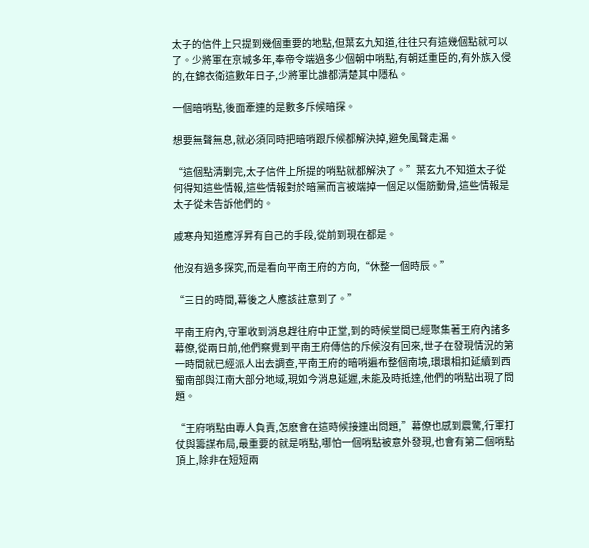太子的信件上只提到幾個重要的地點,但葉玄九知道,往往只有這幾個點就可以了。少將軍在京城多年,奉帝令端過多少個朝中哨點,有朝廷重臣的,有外族入侵的,在錦衣衛這數年日子,少將軍比誰都清楚其中隱私。

一個暗哨點,後面牽連的是數多斥候暗探。

想要無聲無息,就必須同時把暗哨跟斥候都解決掉,避免風聲走漏。

“這個點清剿完,太子信件上所提的哨點就都解決了。”葉玄九不知道太子從何得知這些情報,這些情報對於暗黨而言被端掉一個足以傷筋動骨,這些情報是太子從未告訴他們的。

戚寒舟知道應浮昇有自己的手段,從前到現在都是。

他沒有過多探究,而是看向平南王府的方向,“休整一個時辰。”

“三日的時間,幕後之人應該註意到了。”

平南王府內,守軍收到消息趕往府中正堂,到的時候堂間已經聚集著王府內諸多幕僚,從兩日前,他們察覺到平南王府傳信的斥候沒有回來,世子在發現情況的第一時間就已經派人出去調查,平南王府的暗哨遍布整個南境,環環相扣延續到西蜀南部與江南大部分地域,現如今消息延遲,未能及時抵達,他們的哨點出現了問題。

“王府哨點由專人負責,怎麽會在這時候接連出問題,”幕僚也感到震驚,行軍打仗與籌謀布局,最重要的就是哨點,哪怕一個哨點被意外發現,也會有第二個哨點頂上,除非在短短兩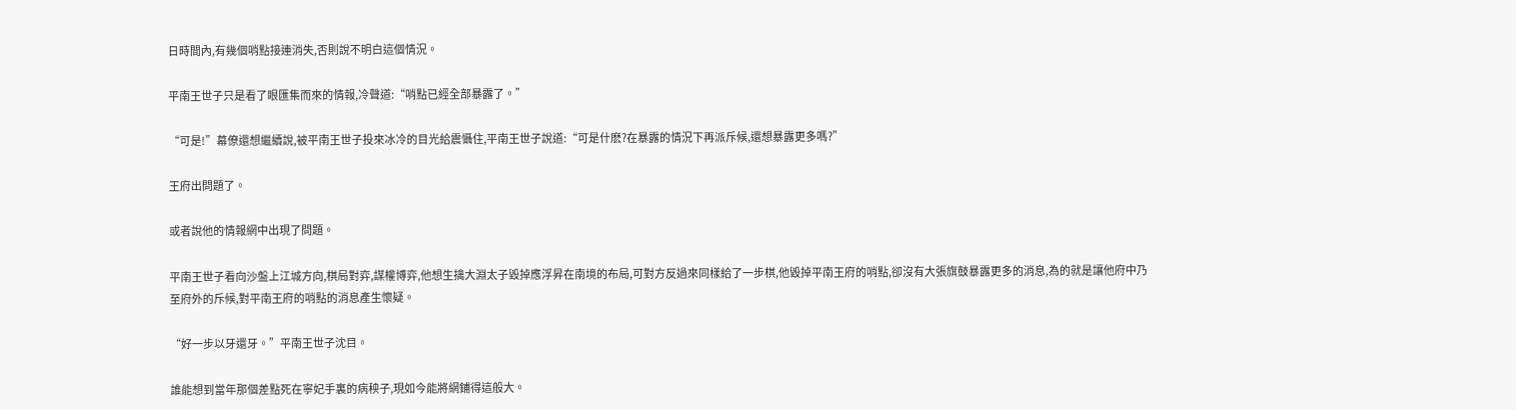日時間內,有幾個哨點接連消失,否則說不明白這個情況。

平南王世子只是看了眼匯集而來的情報,冷聲道:“哨點已經全部暴露了。”

“可是!”幕僚還想繼續說,被平南王世子投來冰冷的目光給震懾住,平南王世子說道:“可是什麽?在暴露的情況下再派斥候,還想暴露更多嗎?”

王府出問題了。

或者說他的情報網中出現了問題。

平南王世子看向沙盤上江城方向,棋局對弈,謀權博弈,他想生擒大淵太子毀掉應浮昇在南境的布局,可對方反過來同樣給了一步棋,他毀掉平南王府的哨點,卻沒有大張旗鼓暴露更多的消息,為的就是讓他府中乃至府外的斥候,對平南王府的哨點的消息產生懷疑。

“好一步以牙還牙。”平南王世子沈目。

誰能想到當年那個差點死在寧妃手裏的病秧子,現如今能將網鋪得這般大。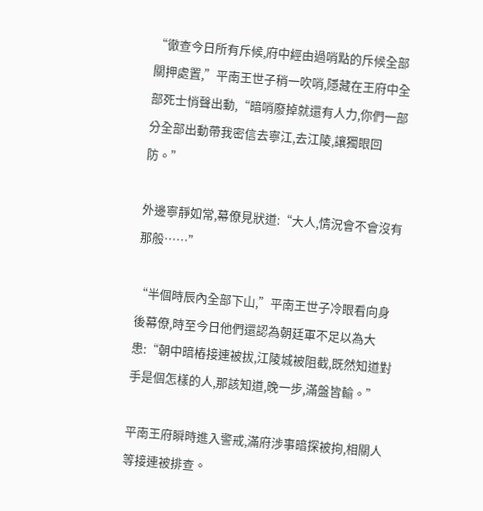“徹查今日所有斥候,府中經由過哨點的斥候全部關押處置,”平南王世子稍一吹哨,隱藏在王府中全部死士悄聲出動,“暗哨廢掉就還有人力,你們一部分全部出動帶我密信去寧江,去江陵,讓獨眼回防。”

外邊寧靜如常,幕僚見狀道:“大人,情況會不會沒有那般……”

“半個時辰內全部下山,”平南王世子冷眼看向身後幕僚,時至今日他們還認為朝廷軍不足以為大患:“朝中暗樁接連被拔,江陵城被阻截,既然知道對手是個怎樣的人,那該知道,晚一步,滿盤皆輸。”

平南王府瞬時進入警戒,滿府涉事暗探被拘,相關人等接連被排查。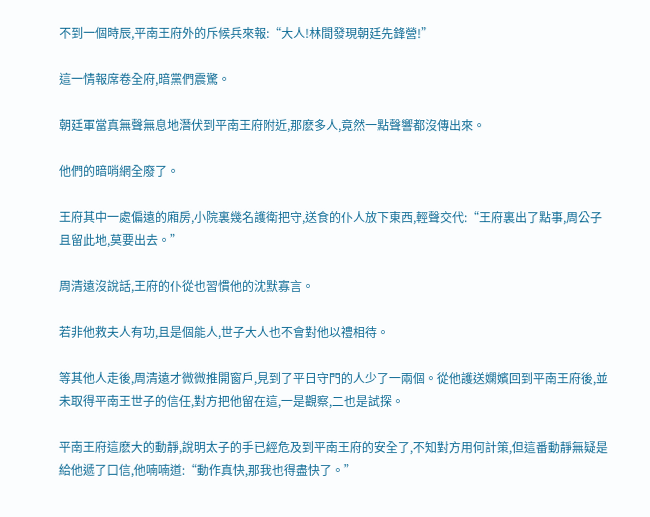不到一個時辰,平南王府外的斥候兵來報:“大人!林間發現朝廷先鋒營!”

這一情報席卷全府,暗黨們震驚。

朝廷軍當真無聲無息地潛伏到平南王府附近,那麽多人,竟然一點聲響都沒傳出來。

他們的暗哨網全廢了。

王府其中一處偏遠的廂房,小院裏幾名護衛把守,送食的仆人放下東西,輕聲交代:“王府裏出了點事,周公子且留此地,莫要出去。”

周清遠沒說話,王府的仆從也習慣他的沈默寡言。

若非他救夫人有功,且是個能人,世子大人也不會對他以禮相待。

等其他人走後,周清遠才微微推開窗戶,見到了平日守門的人少了一兩個。從他護送嫻嬪回到平南王府後,並未取得平南王世子的信任,對方把他留在這,一是觀察,二也是試探。

平南王府這麽大的動靜,說明太子的手已經危及到平南王府的安全了,不知對方用何計策,但這番動靜無疑是給他遞了口信,他喃喃道:“動作真快,那我也得盡快了。”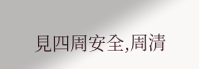見四周安全,周清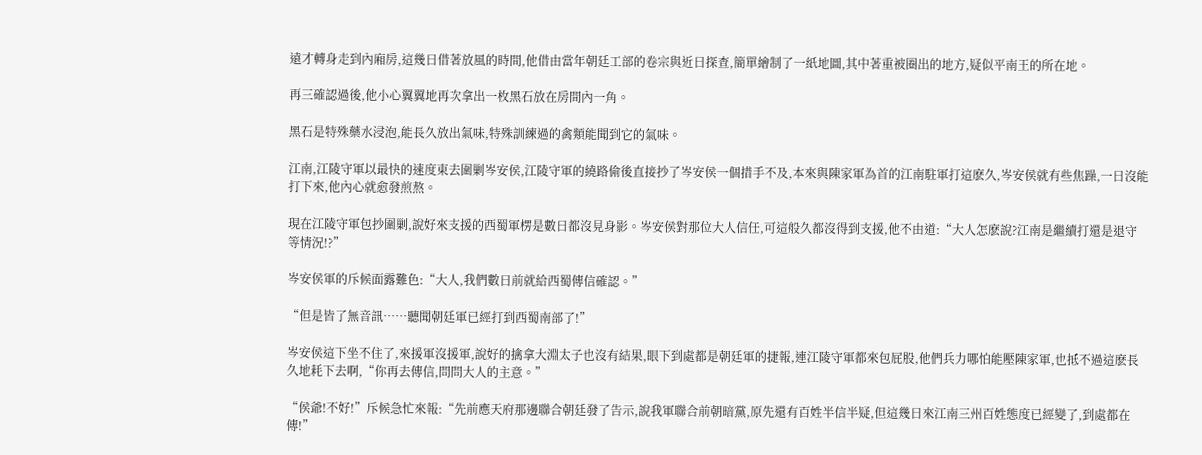遠才轉身走到內廂房,這幾日借著放風的時間,他借由當年朝廷工部的卷宗與近日探查,簡單繪制了一紙地圖,其中著重被圈出的地方,疑似平南王的所在地。

再三確認過後,他小心翼翼地再次拿出一枚黑石放在房間內一角。

黑石是特殊藥水浸泡,能長久放出氣味,特殊訓練過的禽類能聞到它的氣味。

江南,江陵守軍以最快的速度東去圍剿岑安侯,江陵守軍的繞路偷後直接抄了岑安侯一個措手不及,本來與陳家軍為首的江南駐軍打這麽久,岑安侯就有些焦躁,一日沒能打下來,他內心就愈發煎熬。

現在江陵守軍包抄圍剿,說好來支援的西蜀軍楞是數日都沒見身影。岑安侯對那位大人信任,可這般久都沒得到支援,他不由道:“大人怎麽說?江南是繼續打還是退守等情況!?”

岑安侯軍的斥候面露難色:“大人,我們數日前就給西蜀傳信確認。”

“但是皆了無音訊……聽聞朝廷軍已經打到西蜀南部了!”

岑安侯這下坐不住了,來援軍沒援軍,說好的擒拿大淵太子也沒有結果,眼下到處都是朝廷軍的捷報,連江陵守軍都來包屁股,他們兵力哪怕能壓陳家軍,也抵不過這麽長久地耗下去啊,“你再去傳信,問問大人的主意。”

“侯爺!不好!”斥候急忙來報:“先前應天府那邊聯合朝廷發了告示,說我軍聯合前朝暗黨,原先還有百姓半信半疑,但這幾日來江南三州百姓態度已經變了,到處都在傳!”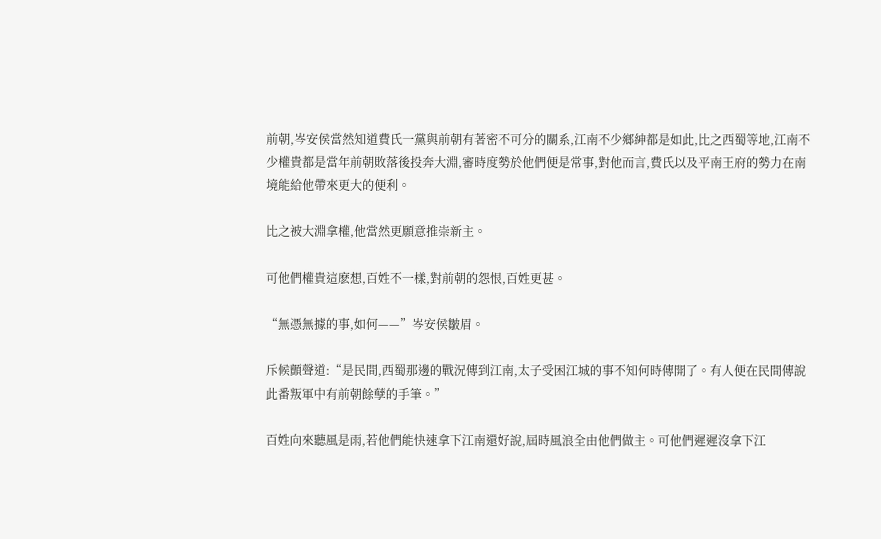前朝,岑安侯當然知道費氏一黨與前朝有著密不可分的關系,江南不少鄉紳都是如此,比之西蜀等地,江南不少權貴都是當年前朝敗落後投奔大淵,審時度勢於他們便是常事,對他而言,費氏以及平南王府的勢力在南境能給他帶來更大的便利。

比之被大淵拿權,他當然更願意推崇新主。

可他們權貴這麽想,百姓不一樣,對前朝的怨恨,百姓更甚。

“無憑無據的事,如何——”岑安侯皺眉。

斥候顫聲道:“是民間,西蜀那邊的戰況傳到江南,太子受困江城的事不知何時傳開了。有人便在民間傳說此番叛軍中有前朝餘孽的手筆。”

百姓向來聽風是雨,若他們能快速拿下江南還好說,屆時風浪全由他們做主。可他們遲遲沒拿下江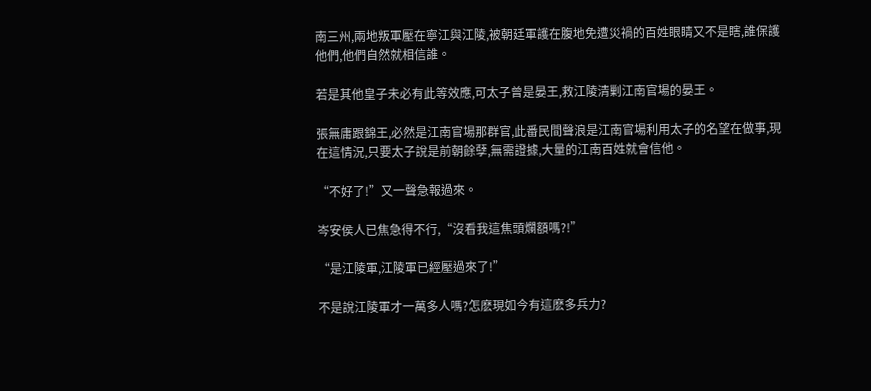南三州,兩地叛軍壓在寧江與江陵,被朝廷軍護在腹地免遭災禍的百姓眼睛又不是瞎,誰保護他們,他們自然就相信誰。

若是其他皇子未必有此等效應,可太子曾是晏王,救江陵清剿江南官場的晏王。

張無庸跟錦王,必然是江南官場那群官,此番民間聲浪是江南官場利用太子的名望在做事,現在這情況,只要太子說是前朝餘孽,無需證據,大量的江南百姓就會信他。

“不好了!”又一聲急報過來。

岑安侯人已焦急得不行,“沒看我這焦頭爛額嗎?!”

“是江陵軍,江陵軍已經壓過來了!”

不是說江陵軍才一萬多人嗎?怎麽現如今有這麽多兵力?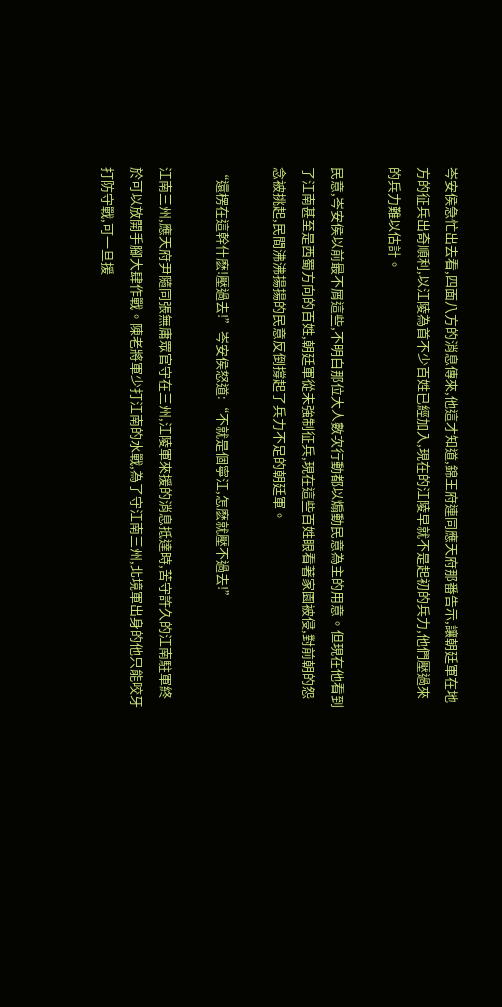岑安侯急忙出去看,四面八方的消息傳來,他這才知道,錦王府連同應天府那番告示,讓朝廷軍在地方的征兵出奇順利,以江陵為首不少百姓已經加入,現在的江陵早就不是起初的兵力,他們壓過來的兵力難以估計。

民意,岑安侯以前最不屑這些,不明白那位大人數次行動都以煽動民意為主的用意。但現在他看到了江南甚至是西蜀方向的百姓,朝廷軍從未強制征兵,現在這些百姓眼看著家園被侵,對前朝的怨念被挑起,民間沸沸揚揚的民意反倒撐起了兵力不足的朝廷軍。

“還楞在這幹什麽!壓過去!”岑安侯怒道:“不就是個寧江,怎麽就壓不過去!”

江南三州,應天府尹隨同張無庸眾官守在三州,江陵軍來援的消息抵達時,苦守許久的江南駐軍終於可以放開手腳大肆作戰。陳老將軍少打江南的水戰,為了守江南三州,北境軍出身的他只能咬牙打防守戰,可一旦援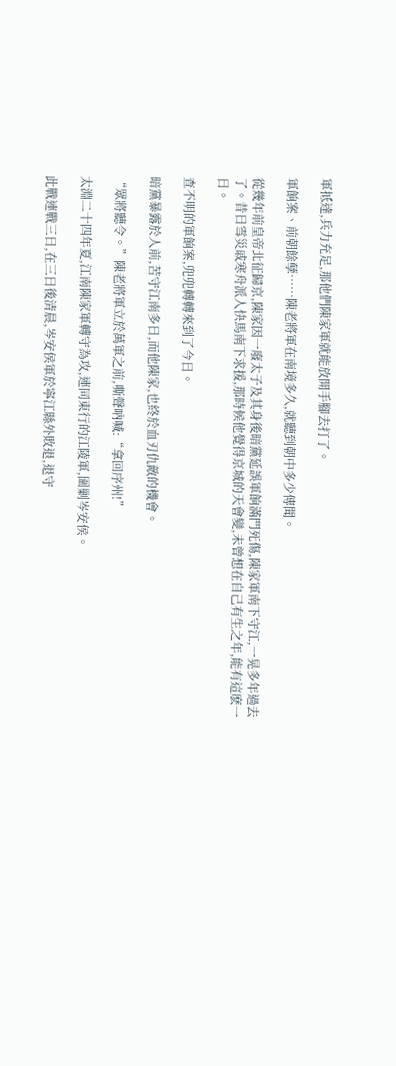軍抵達,兵力充足,那他們陳家軍就能放開手腳去打了。

軍餉案、前朝餘孽……陳老將軍在南境多久,就聽到朝中多少傳聞。

從幾年前皇帝北征歸京,陳家因一廢太子及其身後暗黨延誤軍餉滿門死傷,陳家軍南下守江,一晃多年過去了。昔日雪災戚寒舟派人快馬南下求援,那時候他覺得京城的天會變,未曾想在自己有生之年,能有這麽一日。

查不明的軍餉案,兜兜轉轉來到了今日。

暗黨暴露於人前,苦守江南多日,而他陳家,也終於血刃仇敵的機會。

“眾將聽令。”陳老將軍立於萬軍之前,嘶聲吶喊:“拿回序州!”

太淵二十四年夏,江南陳家軍轉守為攻,連同東行的江陵軍,圍剿岑安侯。

此戰連戰三日,在三日後清晨,岑安侯軍於寧江縣外敗退,退守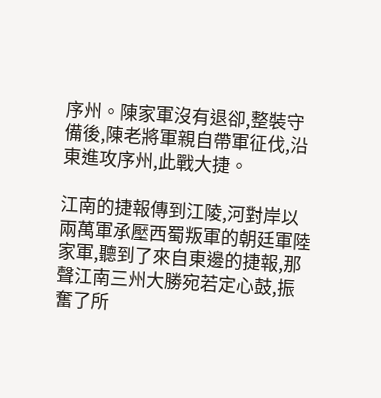序州。陳家軍沒有退卻,整裝守備後,陳老將軍親自帶軍征伐,沿東進攻序州,此戰大捷。

江南的捷報傳到江陵,河對岸以兩萬軍承壓西蜀叛軍的朝廷軍陸家軍,聽到了來自東邊的捷報,那聲江南三州大勝宛若定心鼓,振奮了所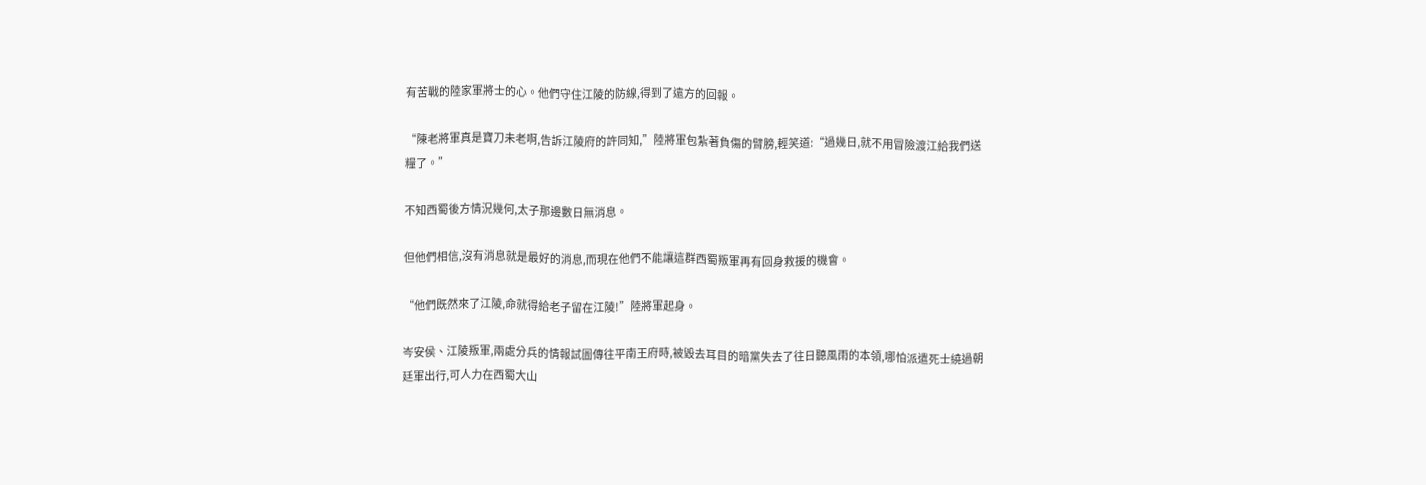有苦戰的陸家軍將士的心。他們守住江陵的防線,得到了遠方的回報。

“陳老將軍真是寶刀未老啊,告訴江陵府的許同知,”陸將軍包紮著負傷的臂膀,輕笑道:“過幾日,就不用冒險渡江給我們送糧了。”

不知西蜀後方情況幾何,太子那邊數日無消息。

但他們相信,沒有消息就是最好的消息,而現在他們不能讓這群西蜀叛軍再有回身救援的機會。

“他們既然來了江陵,命就得給老子留在江陵!”陸將軍起身。

岑安侯、江陵叛軍,兩處分兵的情報試圖傳往平南王府時,被毀去耳目的暗黨失去了往日聽風雨的本領,哪怕派遣死士繞過朝廷軍出行,可人力在西蜀大山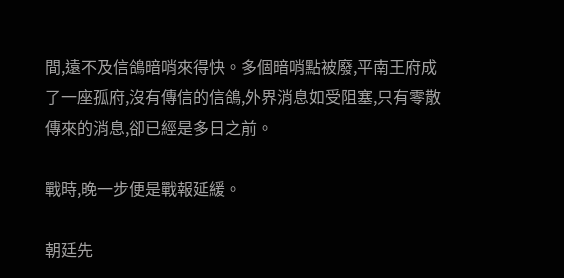間,遠不及信鴿暗哨來得快。多個暗哨點被廢,平南王府成了一座孤府,沒有傳信的信鴿,外界消息如受阻塞,只有零散傳來的消息,卻已經是多日之前。

戰時,晚一步便是戰報延緩。

朝廷先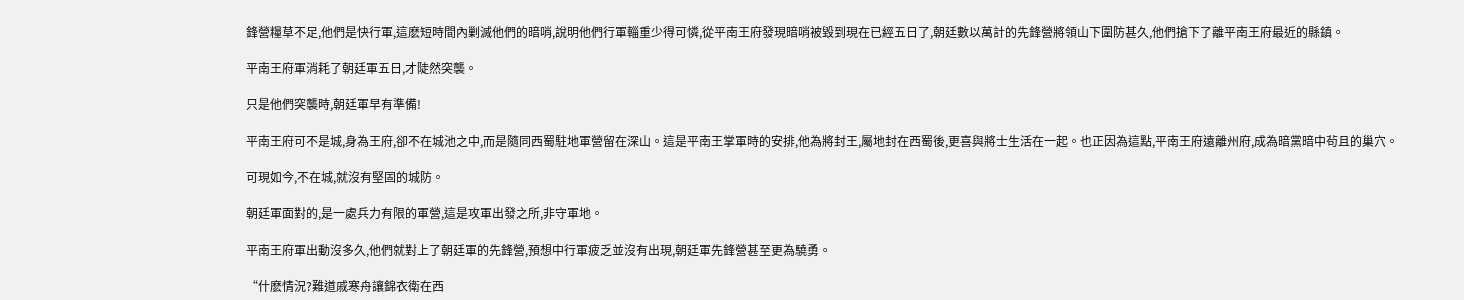鋒營糧草不足,他們是快行軍,這麽短時間內剿滅他們的暗哨,說明他們行軍輜重少得可憐,從平南王府發現暗哨被毀到現在已經五日了,朝廷數以萬計的先鋒營將領山下圍防甚久,他們搶下了離平南王府最近的縣鎮。

平南王府軍消耗了朝廷軍五日,才陡然突襲。

只是他們突襲時,朝廷軍早有準備!

平南王府可不是城,身為王府,卻不在城池之中,而是隨同西蜀駐地軍營留在深山。這是平南王掌軍時的安排,他為將封王,屬地封在西蜀後,更喜與將士生活在一起。也正因為這點,平南王府遠離州府,成為暗黨暗中茍且的巢穴。

可現如今,不在城,就沒有堅固的城防。

朝廷軍面對的,是一處兵力有限的軍營,這是攻軍出發之所,非守軍地。

平南王府軍出動沒多久,他們就對上了朝廷軍的先鋒營,預想中行軍疲乏並沒有出現,朝廷軍先鋒營甚至更為驍勇。

“什麽情況?難道戚寒舟讓錦衣衛在西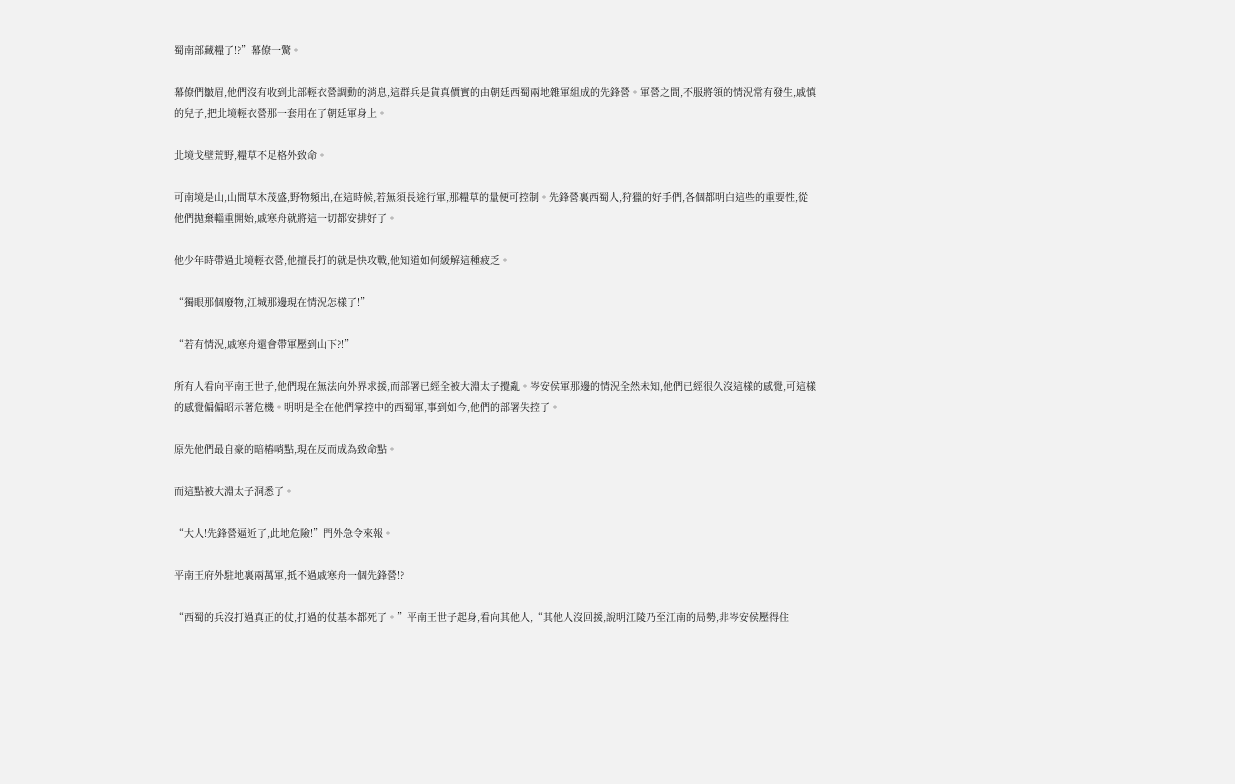蜀南部藏糧了!?”幕僚一驚。

幕僚們皺眉,他們沒有收到北部輕衣營調動的消息,這群兵是貨真價實的由朝廷西蜀兩地雜軍組成的先鋒營。軍營之間,不服將領的情況常有發生,戚慎的兒子,把北境輕衣營那一套用在了朝廷軍身上。

北境戈壁荒野,糧草不足格外致命。

可南境是山,山間草木茂盛,野物頻出,在這時候,若無須長途行軍,那糧草的量便可控制。先鋒營裏西蜀人,狩獵的好手們,各個都明白這些的重要性,從他們拋棄輜重開始,戚寒舟就將這一切都安排好了。

他少年時帶過北境輕衣營,他擅長打的就是快攻戰,他知道如何緩解這種疲乏。

“獨眼那個廢物,江城那邊現在情況怎樣了!”

“若有情況,戚寒舟還會帶軍壓到山下?!”

所有人看向平南王世子,他們現在無法向外界求援,而部署已經全被大淵太子攪亂。岑安侯軍那邊的情況全然未知,他們已經很久沒這樣的感覺,可這樣的感覺偏偏昭示著危機。明明是全在他們掌控中的西蜀軍,事到如今,他們的部署失控了。

原先他們最自豪的暗樁哨點,現在反而成為致命點。

而這點被大淵太子洞悉了。

“大人!先鋒營逼近了,此地危險!”門外急令來報。

平南王府外駐地裏兩萬軍,抵不過戚寒舟一個先鋒營!?

“西蜀的兵沒打過真正的仗,打過的仗基本都死了。”平南王世子起身,看向其他人,“其他人沒回援,說明江陵乃至江南的局勢,非岑安侯壓得住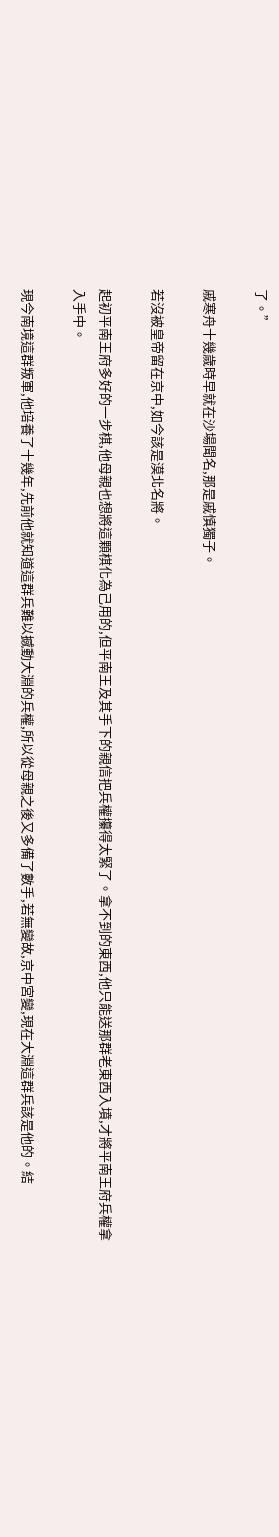了。”

戚寒舟十幾歲時早就在沙場聞名,那是戚慎獨子。

若沒被皇帝留在京中,如今該是漠北名將。

起初平南王府多好的一步棋,他母親也想將這顆棋化為己用的,但平南王及其手下的親信把兵權攥得太緊了。拿不到的東西,他只能送那群老東西入墳,才將平南王府兵權拿入手中。

現今南境這群叛軍,他培養了十幾年,先前他就知道這群兵難以撼動大淵的兵權,所以從母親之後又多備了數手,若無變故,京中宮變,現在大淵這群兵該是他的。結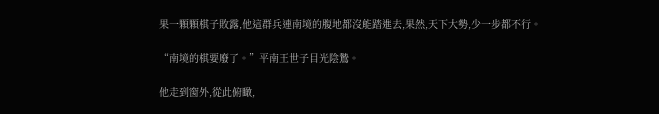果一顆顆棋子敗露,他這群兵連南境的腹地都沒能踏進去,果然,天下大勢,少一步都不行。

“南境的棋要廢了。”平南王世子目光陰鷙。

他走到窗外,從此俯瞰,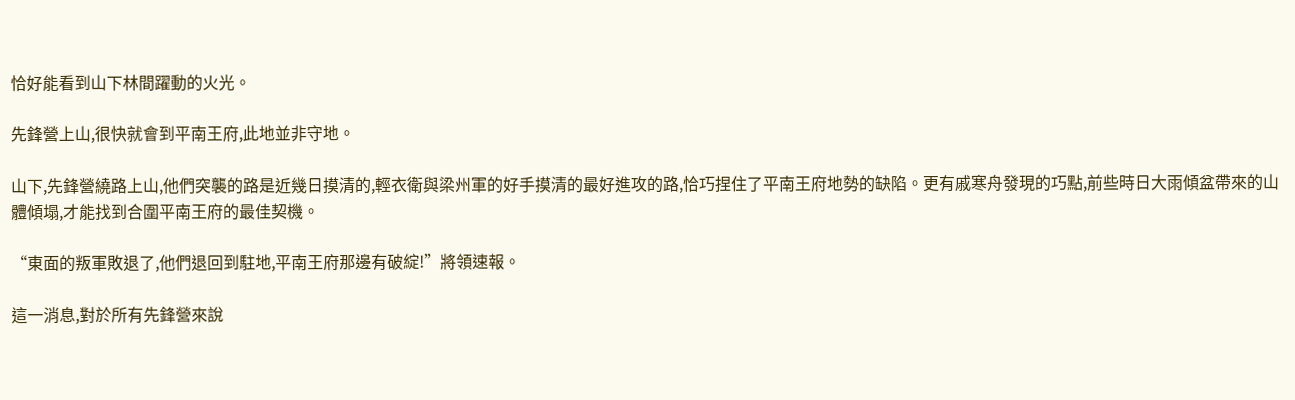恰好能看到山下林間躍動的火光。

先鋒營上山,很快就會到平南王府,此地並非守地。

山下,先鋒營繞路上山,他們突襲的路是近幾日摸清的,輕衣衛與梁州軍的好手摸清的最好進攻的路,恰巧捏住了平南王府地勢的缺陷。更有戚寒舟發現的巧點,前些時日大雨傾盆帶來的山體傾塌,才能找到合圍平南王府的最佳契機。

“東面的叛軍敗退了,他們退回到駐地,平南王府那邊有破綻!”將領速報。

這一消息,對於所有先鋒營來說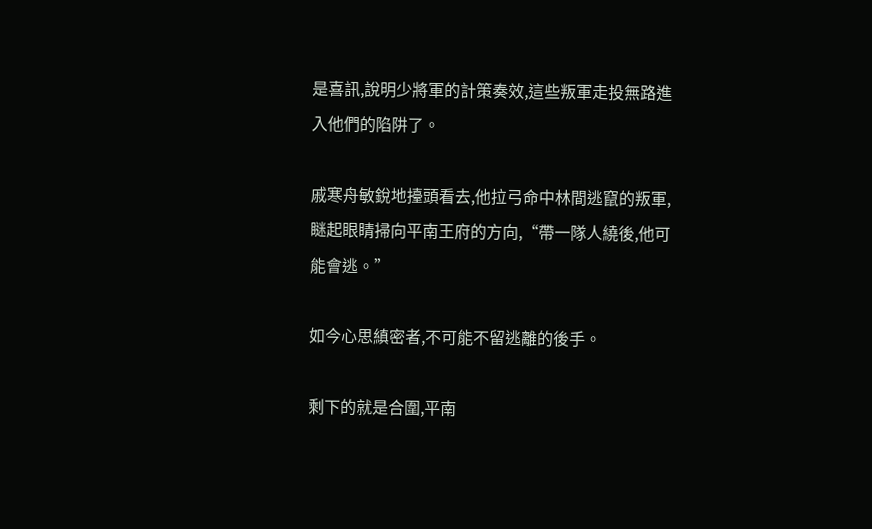是喜訊,說明少將軍的計策奏效,這些叛軍走投無路進入他們的陷阱了。

戚寒舟敏銳地擡頭看去,他拉弓命中林間逃竄的叛軍,瞇起眼睛掃向平南王府的方向,“帶一隊人繞後,他可能會逃。”

如今心思縝密者,不可能不留逃離的後手。

剩下的就是合圍,平南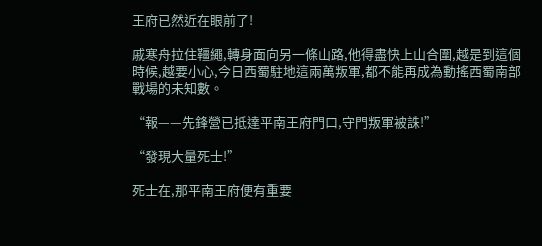王府已然近在眼前了!

戚寒舟拉住韁繩,轉身面向另一條山路,他得盡快上山合圍,越是到這個時候,越要小心,今日西蜀駐地這兩萬叛軍,都不能再成為動搖西蜀南部戰場的未知數。

“報——先鋒營已抵達平南王府門口,守門叛軍被誅!”

“發現大量死士!”

死士在,那平南王府便有重要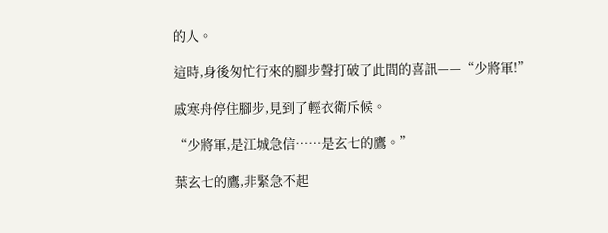的人。

這時,身後匆忙行來的腳步聲打破了此間的喜訊——“少將軍!”

戚寒舟停住腳步,見到了輕衣衛斥候。

“少將軍,是江城急信……是玄七的鷹。”

葉玄七的鷹,非緊急不起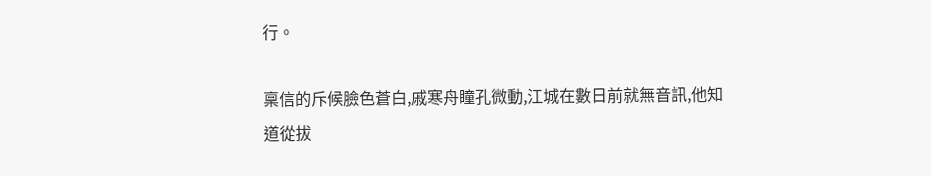行。

稟信的斥候臉色蒼白,戚寒舟瞳孔微動,江城在數日前就無音訊,他知道從拔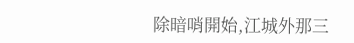除暗哨開始,江城外那三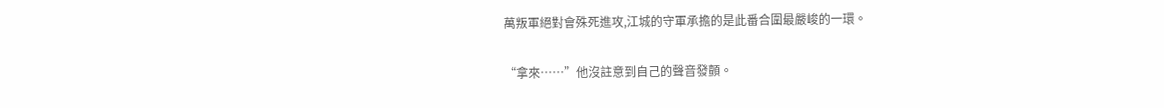萬叛軍絕對會殊死進攻,江城的守軍承擔的是此番合圍最嚴峻的一環。

“拿來……”他沒註意到自己的聲音發顫。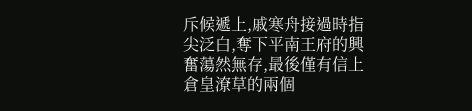斥候遞上,戚寒舟接過時指尖泛白,奪下平南王府的興奮蕩然無存,最後僅有信上倉皇潦草的兩個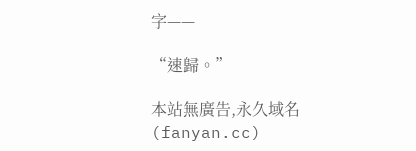字——

“速歸。”

本站無廣告,永久域名(fanyan.cc)